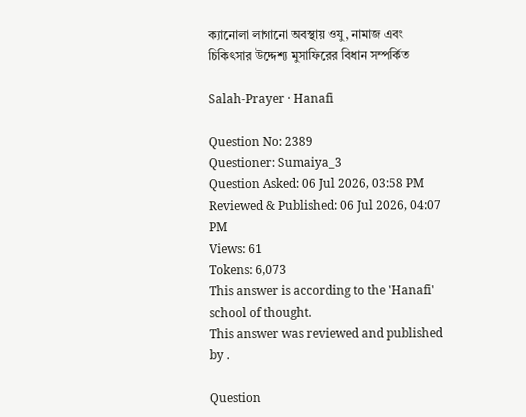ক্যানোলা লাগানো অবস্থায় ওযু, নামাজ এবং চিকিৎসার উদ্দেশ্য মুসাফিরের বিধান সম্পর্কিত

Salah-Prayer · Hanafi

Question No: 2389
Questioner: Sumaiya_3
Question Asked: 06 Jul 2026, 03:58 PM
Reviewed & Published: 06 Jul 2026, 04:07 PM
Views: 61
Tokens: 6,073
This answer is according to the 'Hanafi' school of thought.
This answer was reviewed and published by .

Question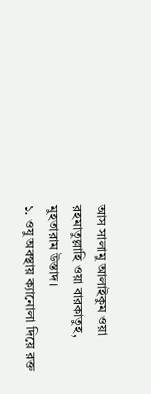আস সালামু আলাইকুম ওয়া রহমাতুল্লাহি ওয়া বারকাতুহ, মুহতারাম উস্তাদ।
১. ওযু অবস্থায় ক্যানোলা দিয়ে রক্ত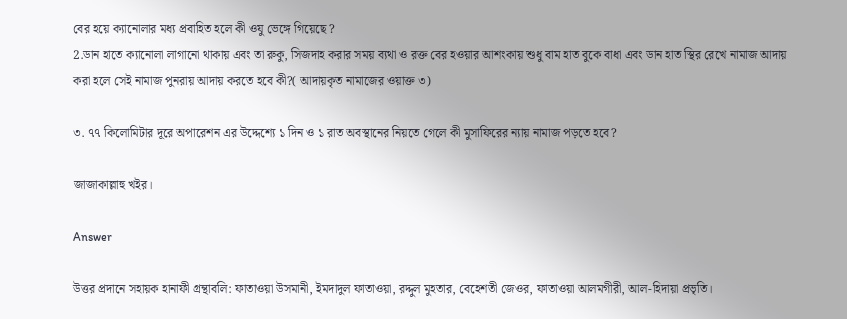বের হয়ে ক্যানোলার মধ্য প্রবাহিত হলে কী ওযু ভেঙ্গে গিয়েছে ?
2.ডান হাতে ক্যানোলা লাগানো থাকায় এবং তা রুকু, সিজদাহ করার সময় ব্যথা ও রক্ত বের হওয়ার আশংকায় শুধু বাম হাত বুকে বাধা এবং ডান হাত স্থির রেখে নামাজ আদায় করা হলে সেই নামাজ পুনরায় আদায় করতে হবে কী?( আদায়কৃত নামাজের ওয়াক্ত ৩)

৩. ৭৭ কিলোমিটার দূরে অপারেশন এর উদ্দেশ্যে ১ দিন ও ১ রাত অবস্থানের নিয়তে গেলে কী মুসাফিরের ন্যায় নামাজ পড়তে হবে?

জাজাকাল্লাহু খইর।

Answer

উত্তর প্রদানে সহায়ক হানাফী গ্রন্থাবলি: ফাতাওয়া উসমানী, ইমদাদুল ফাতাওয়া, রদ্দুল মুহতার, বেহেশতী জেওর, ফাতাওয়া আলমগীরী, আল-হিদায়া প্রভৃতি।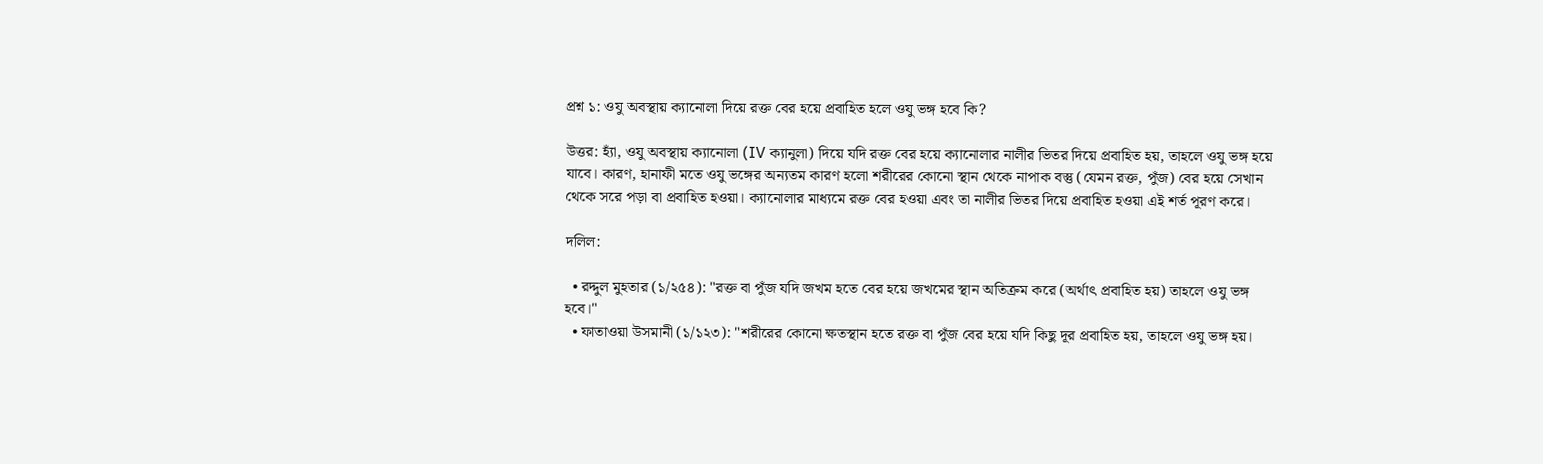প্রশ্ন ১: ওযু অবস্থায় ক্যানোলা দিয়ে রক্ত বের হয়ে প্রবাহিত হলে ওযু ভঙ্গ হবে কি?

উত্তর: হ্যাঁ, ওযু অবস্থায় ক্যানোলা (IV ক্যানুলা) দিয়ে যদি রক্ত বের হয়ে ক্যানোলার নালীর ভিতর দিয়ে প্রবাহিত হয়, তাহলে ওযু ভঙ্গ হয়ে যাবে। কারণ, হানাফী মতে ওযু ভঙ্গের অন্যতম কারণ হলো শরীরের কোনো স্থান থেকে নাপাক বস্তু (যেমন রক্ত, পুঁজ) বের হয়ে সেখান থেকে সরে পড়া বা প্রবাহিত হওয়া। ক্যানোলার মাধ্যমে রক্ত বের হওয়া এবং তা নালীর ভিতর দিয়ে প্রবাহিত হওয়া এই শর্ত পূরণ করে।

দলিল:

  • রদ্দুল মুহতার (১/২৫৪): "রক্ত বা পুঁজ যদি জখম হতে বের হয়ে জখমের স্থান অতিক্রম করে (অর্থাৎ প্রবাহিত হয়) তাহলে ওযু ভঙ্গ হবে।"
  • ফাতাওয়া উসমানী (১/১২৩): "শরীরের কোনো ক্ষতস্থান হতে রক্ত বা পুঁজ বের হয়ে যদি কিছু দূর প্রবাহিত হয়, তাহলে ওযু ভঙ্গ হয়।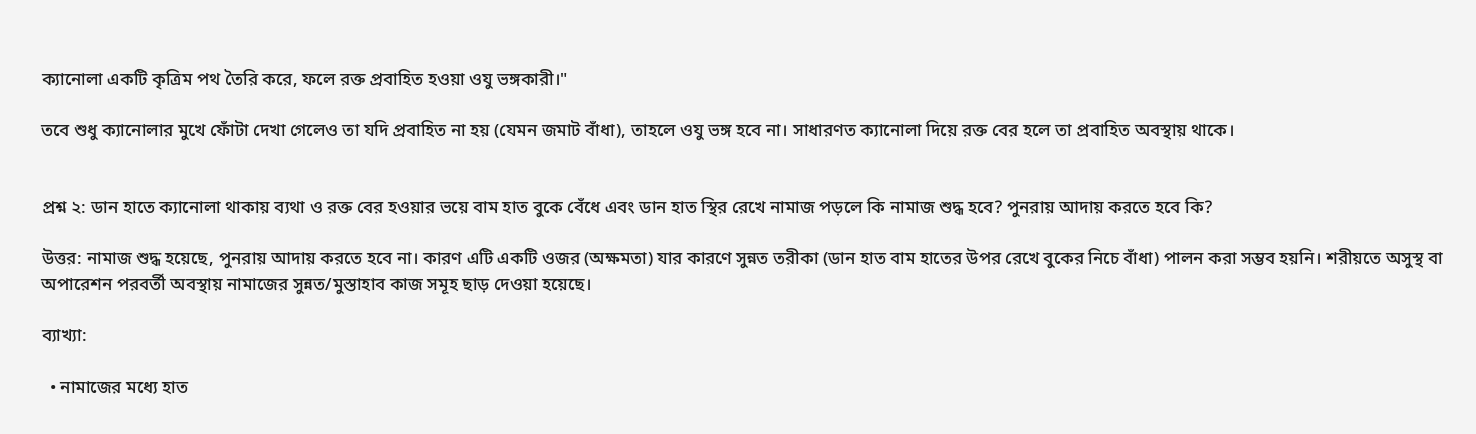ক্যানোলা একটি কৃত্রিম পথ তৈরি করে, ফলে রক্ত প্রবাহিত হওয়া ওযু ভঙ্গকারী।"

তবে শুধু ক্যানোলার মুখে ফোঁটা দেখা গেলেও তা যদি প্রবাহিত না হয় (যেমন জমাট বাঁধা), তাহলে ওযু ভঙ্গ হবে না। সাধারণত ক্যানোলা দিয়ে রক্ত বের হলে তা প্রবাহিত অবস্থায় থাকে।


প্রশ্ন ২: ডান হাতে ক্যানোলা থাকায় ব্যথা ও রক্ত বের হওয়ার ভয়ে বাম হাত বুকে বেঁধে এবং ডান হাত স্থির রেখে নামাজ পড়লে কি নামাজ শুদ্ধ হবে? পুনরায় আদায় করতে হবে কি?

উত্তর: নামাজ শুদ্ধ হয়েছে, পুনরায় আদায় করতে হবে না। কারণ এটি একটি ওজর (অক্ষমতা) যার কারণে সুন্নত তরীকা (ডান হাত বাম হাতের উপর রেখে বুকের নিচে বাঁধা) পালন করা সম্ভব হয়নি। শরীয়তে অসুস্থ বা অপারেশন পরবর্তী অবস্থায় নামাজের সুন্নত/মুস্তাহাব কাজ সমূহ ছাড় দেওয়া হয়েছে।

ব্যাখ্যা:

  • নামাজের মধ্যে হাত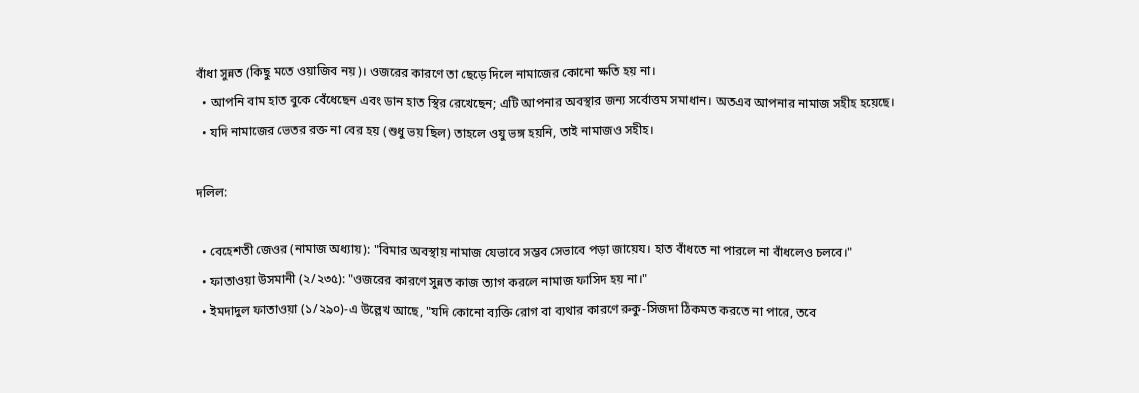বাঁধা সুন্নত (কিছু মতে ওয়াজিব নয়)। ওজরের কারণে তা ছেড়ে দিলে নামাজের কোনো ক্ষতি হয় না।
  • আপনি বাম হাত বুকে বেঁধেছেন এবং ডান হাত স্থির রেখেছেন; এটি আপনার অবস্থার জন্য সর্বোত্তম সমাধান। অতএব আপনার নামাজ সহীহ হয়েছে।
  • যদি নামাজের ভেতর রক্ত না বের হয় (শুধু ভয় ছিল) তাহলে ওযু ভঙ্গ হয়নি, তাই নামাজও সহীহ।

দলিল:

  • বেহেশতী জেওর (নামাজ অধ্যায়): "বিমার অবস্থায় নামাজ যেভাবে সম্ভব সেভাবে পড়া জায়েয। হাত বাঁধতে না পারলে না বাঁধলেও চলবে।"
  • ফাতাওয়া উসমানী (২/২৩৫): "ওজরের কারণে সুন্নত কাজ ত্যাগ করলে নামাজ ফাসিদ হয় না।"
  • ইমদাদুল ফাতাওয়া (১/২৯০)-এ উল্লেখ আছে, "যদি কোনো ব্যক্তি রোগ বা ব্যথার কারণে রুকু-সিজদা ঠিকমত করতে না পারে, তবে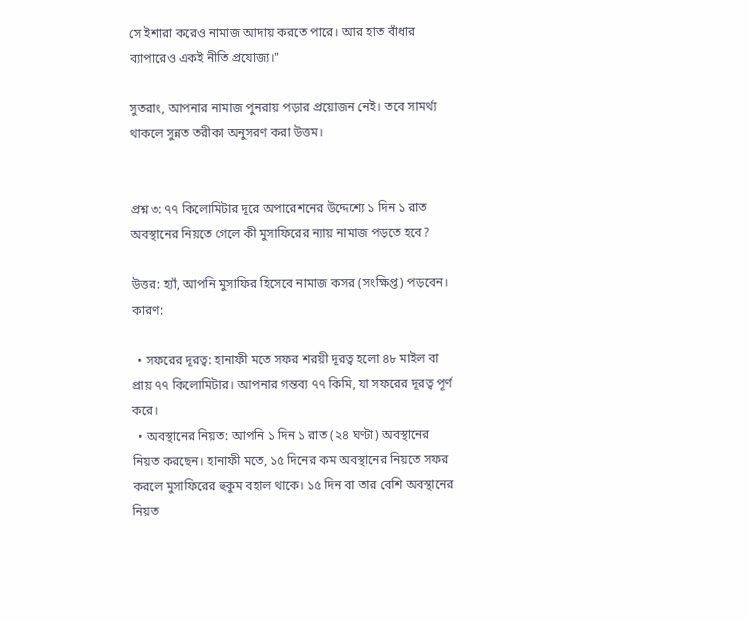সে ইশারা করেও নামাজ আদায় করতে পারে। আর হাত বাঁধার ব্যাপারেও একই নীতি প্রযোজ্য।"

সুতরাং, আপনার নামাজ পুনরায় পড়ার প্রয়োজন নেই। তবে সামর্থ্য থাকলে সুন্নত তরীকা অনুসরণ করা উত্তম।


প্রশ্ন ৩: ৭৭ কিলোমিটার দূরে অপারেশনের উদ্দেশ্যে ১ দিন ১ রাত অবস্থানের নিয়তে গেলে কী মুসাফিরের ন্যায় নামাজ পড়তে হবে?

উত্তর: হ্যাঁ, আপনি মুসাফির হিসেবে নামাজ কসর (সংক্ষিপ্ত) পড়বেন। কারণ:

  • সফরের দূরত্ব: হানাফী মতে সফর শরয়ী দূরত্ব হলো ৪৮ মাইল বা প্রায় ৭৭ কিলোমিটার। আপনার গন্তব্য ৭৭ কিমি, যা সফরের দূরত্ব পূর্ণ করে।
  • অবস্থানের নিয়ত: আপনি ১ দিন ১ রাত (২৪ ঘণ্টা) অবস্থানের নিয়ত করছেন। হানাফী মতে, ১৫ দিনের কম অবস্থানের নিয়তে সফর করলে মুসাফিরের হুকুম বহাল থাকে। ১৫ দিন বা তার বেশি অবস্থানের নিয়ত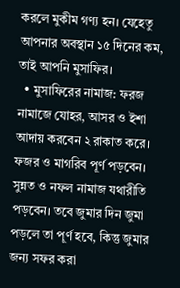করলে মুকীম গণ্য হন। যেহেতু আপনার অবস্থান ১৫ দিনের কম, তাই আপনি মুসাফির।
  • মুসাফিরের নামাজ: ফরজ নামাজে যোহর, আসর ও ইশা আদায় করবেন ২ রাকাত করে। ফজর ও মাগরিব পূর্ণ পড়বেন। সুন্নত ও নফল নামাজ যথারীতি পড়বেন। তবে জুমার দিন জুমা পড়লে তা পূর্ণ হবে, কিন্তু জুমার জন্য সফর করা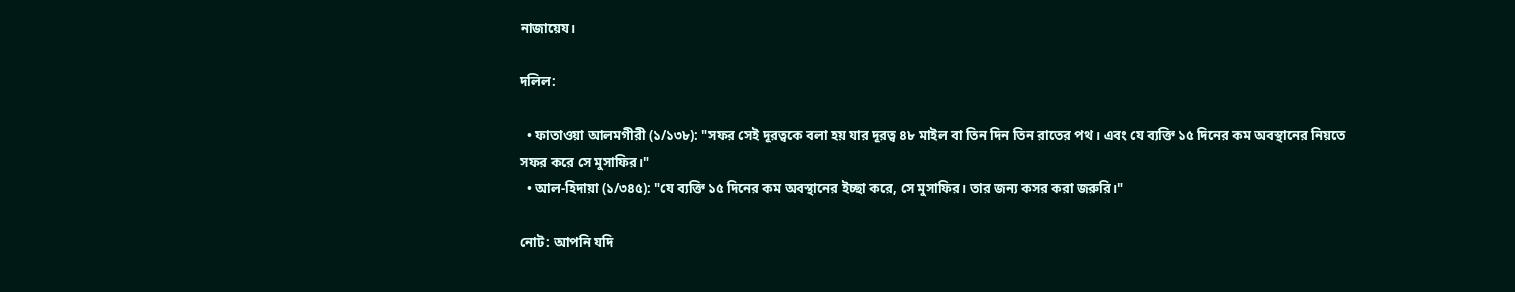নাজায়েয।

দলিল:

  • ফাতাওয়া আলমগীরী (১/১৩৮): "সফর সেই দূরত্বকে বলা হয় যার দূরত্ব ৪৮ মাইল বা তিন দিন তিন রাতের পথ। এবং যে ব্যক্তি ১৫ দিনের কম অবস্থানের নিয়তে সফর করে সে মুসাফির।"
  • আল-হিদায়া (১/৩৪৫): "যে ব্যক্তি ১৫ দিনের কম অবস্থানের ইচ্ছা করে, সে মুসাফির। তার জন্য কসর করা জরুরি।"

নোট: আপনি যদি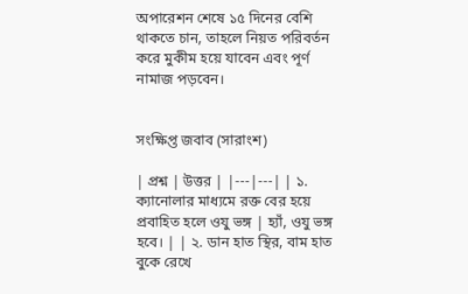অপারেশন শেষে ১৫ দিনের বেশি থাকতে চান, তাহলে নিয়ত পরিবর্তন করে মুকীম হয়ে যাবেন এবং পূর্ণ নামাজ পড়বেন।


সংক্ষিপ্ত জবাব (সারাংশ)

| প্রশ্ন | উত্তর | |---|---| | ১. ক্যানোলার মাধ্যমে রক্ত বের হয়ে প্রবাহিত হলে ওযু ভঙ্গ | হ্যাঁ, ওযু ভঙ্গ হবে। | | ২. ডান হাত স্থির, বাম হাত বুকে রেখে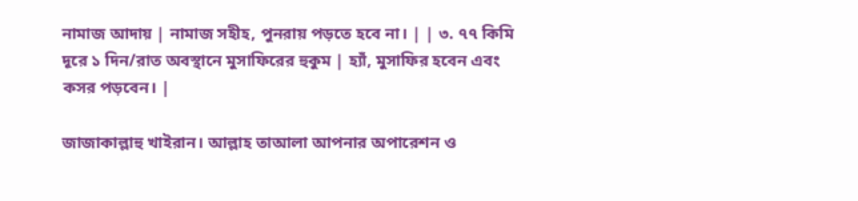নামাজ আদায় | নামাজ সহীহ, পুনরায় পড়তে হবে না। | | ৩. ৭৭ কিমি দূরে ১ দিন/রাত অবস্থানে মুসাফিরের হুকুম | হ্যাঁ, মুসাফির হবেন এবং কসর পড়বেন। |

জাজাকাল্লাহু খাইরান। আল্লাহ তাআলা আপনার অপারেশন ও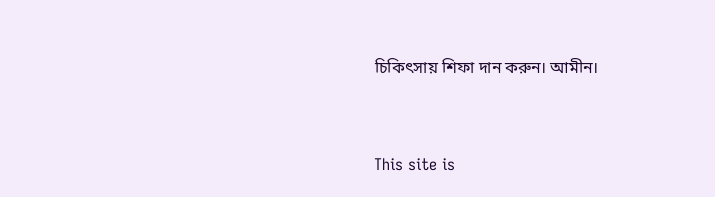চিকিৎসায় শিফা দান করুন। আমীন।



This site is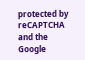protected by reCAPTCHA and the Google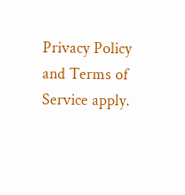Privacy Policy and Terms of Service apply.